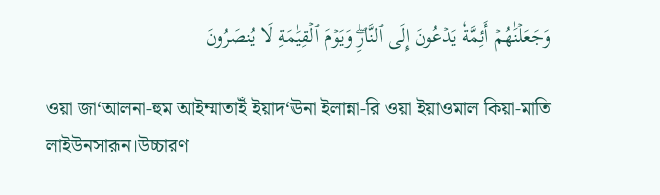وَجَعَلۡنَٰهُمۡ أَئِمَّةٗ يَدۡعُونَ إِلَى ٱلنَّارِۖ وَيَوۡمَ ٱلۡقِيَٰمَةِ لَا يُنصَرُونَ

ওয়া জা‘আলনা-হুম আইম্মাতাইঁ ইয়াদ‘ঊনা ইলান্না-রি ওয়া ইয়াওমাল কিয়া-মাতি লাইউনসারূন।উচ্চারণ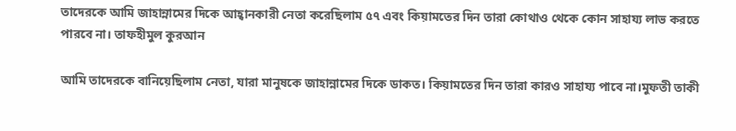তাদেরকে আমি জাহান্নামের দিকে আহ্বানকারী নেতা করেছিলাম ৫৭ এবং কিয়ামতের দিন তারা কোথাও থেকে কোন সাহায্য লাভ করতে পারবে না। তাফহীমুল কুরআন

আমি তাদেরকে বানিয়েছিলাম নেতা, যারা মানুষকে জাহান্নামের দিকে ডাকত। কিয়ামতের দিন তারা কারও সাহায্য পাবে না।মুফতী তাকী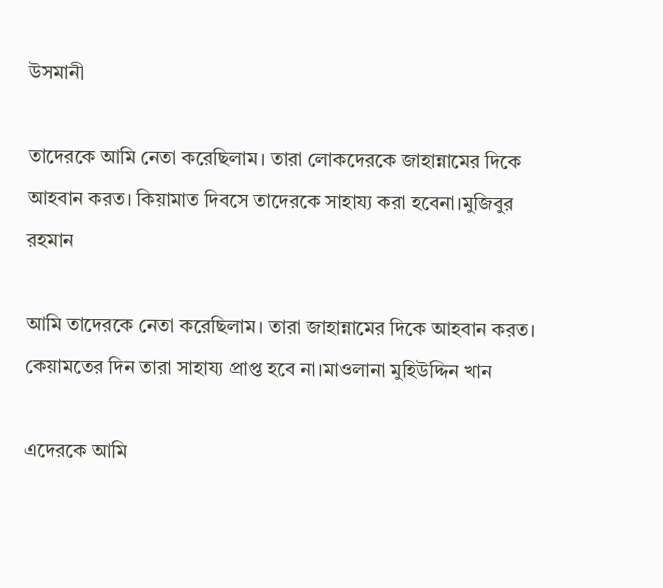উসমানী

তাদেরকে আমি নেতা করেছিলাম। তারা লোকদেরকে জাহান্নামের দিকে আহবান করত। কিয়ামাত দিবসে তাদেরকে সাহায্য করা হবেনা।মুজিবুর রহমান

আমি তাদেরকে নেতা করেছিলাম। তারা জাহান্নামের দিকে আহবান করত। কেয়ামতের দিন তারা সাহায্য প্রাপ্ত হবে না।মাওলানা মুহিউদ্দিন খান

এদেরকে আমি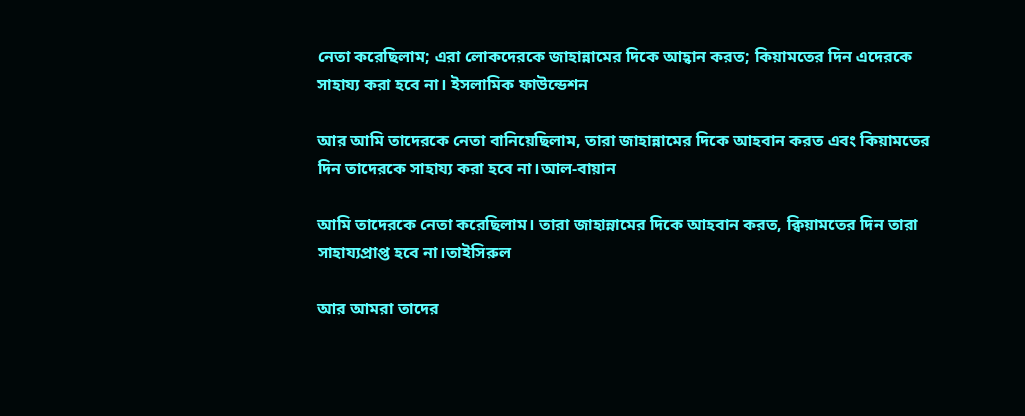নেতা করেছিলাম; এরা লোকদেরকে জাহান্নামের দিকে আহ্বান করত; কিয়ামতের দিন এদেরকে সাহায্য করা হবে না। ইসলামিক ফাউন্ডেশন

আর আমি তাদেরকে নেতা বানিয়েছিলাম, তারা জাহান্নামের দিকে আহবান করত এবং কিয়ামতের দিন তাদেরকে সাহায্য করা হবে না।আল-বায়ান

আমি তাদেরকে নেতা করেছিলাম। তারা জাহান্নামের দিকে আহবান করত, ক্বিয়ামতের দিন তারা সাহায্যপ্রাপ্ত হবে না।তাইসিরুল

আর আমরা তাদের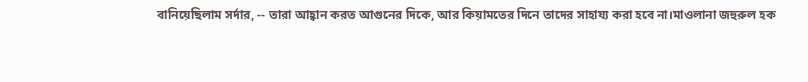বানিয়েছিলাম সর্দার, -- তারা আহ্বান করত আগুনের দিকে, আর কিয়ামতের দিনে তাদের সাহায্য করা হবে না।মাওলানা জহুরুল হক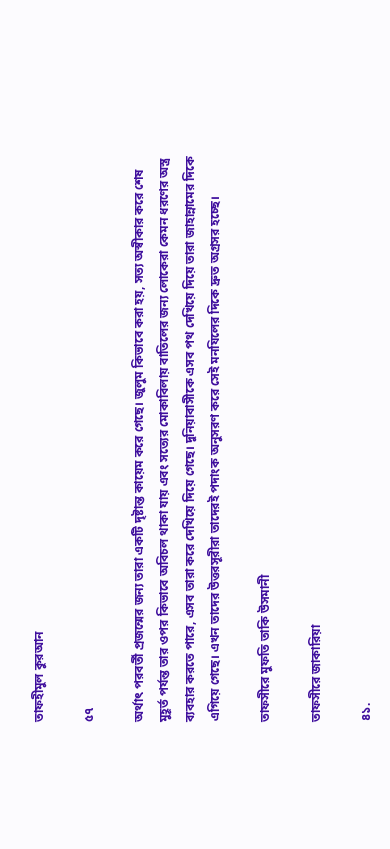তাফহীমুল কুরআন

৫৭

অর্থাৎ পরবর্তী প্রজন্মের জন্য তারা একটি দৃষ্টান্ত কায়েম করে গেছে। জুলুম কিভাবে করা হয়, সত্য অস্বীকার করে শেষ মুহূর্ত পর্যন্ত তার ওপর কিভাবে অবিচল থাকা যায় এবং সত্যের মোকাবিলায় বাতিলের জন্য লোকেরা কেমন ধরণের অস্ত্র ব্যবহার করতে পারে, এসব তারা করে দেখিয়ে দিয়ে গেছে। দুনিয়াবাসীকে এসব পথ দেখিয়ে দিয়ে তারা জাহান্নামের দিকে এগিয়ে গেছে। এখন তাদের উত্তরসূরীরা তাদেরই পদাংক অনুসরণ করে সেই মনযিলের দিকে দ্রুত অগ্রসর হচ্ছে।

তাফসীরে মুফতি তাকি উসমানী

তাফসীরে জাকারিয়া

৪১.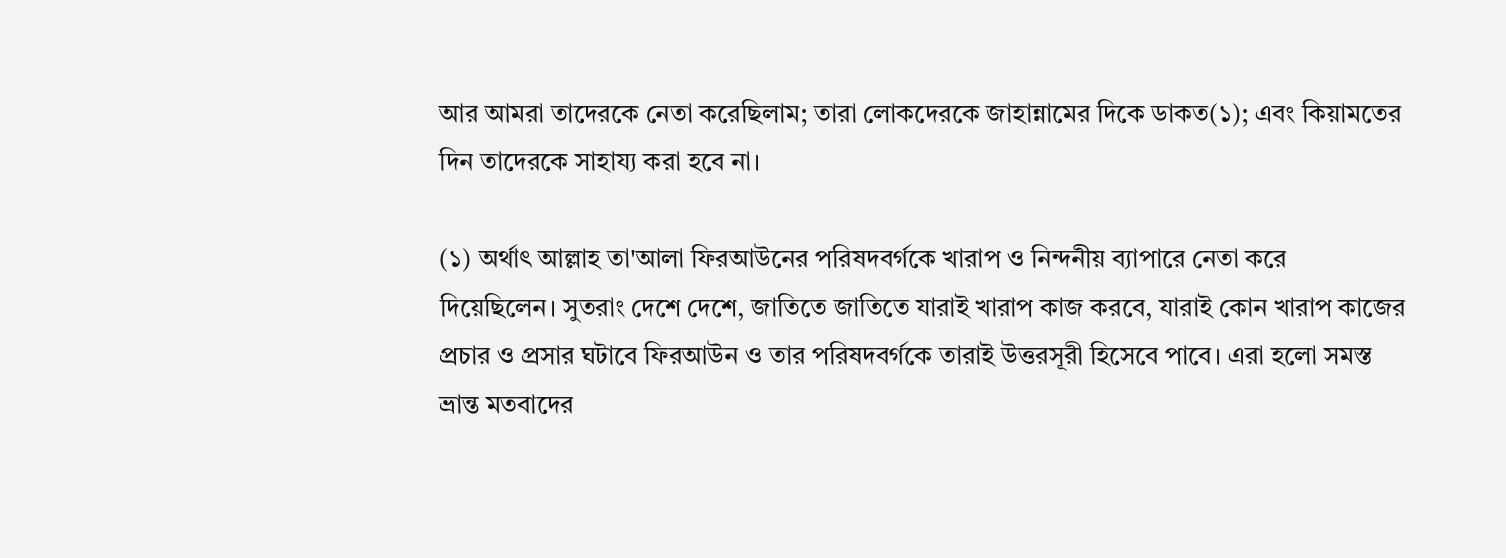আর আমরা তাদেরকে নেতা করেছিলাম; তারা লোকদেরকে জাহান্নামের দিকে ডাকত(১); এবং কিয়ামতের দিন তাদেরকে সাহায্য করা হবে না।

(১) অর্থাৎ আল্লাহ তা'আলা ফিরআউনের পরিষদবৰ্গকে খারাপ ও নিন্দনীয় ব্যাপারে নেতা করে দিয়েছিলেন। সুতরাং দেশে দেশে, জাতিতে জাতিতে যারাই খারাপ কাজ করবে, যারাই কোন খারাপ কাজের প্রচার ও প্রসার ঘটাবে ফিরআউন ও তার পরিষদবর্গকে তারাই উত্তরসূরী হিসেবে পাবে। এরা হলো সমস্ত ভ্রান্ত মতবাদের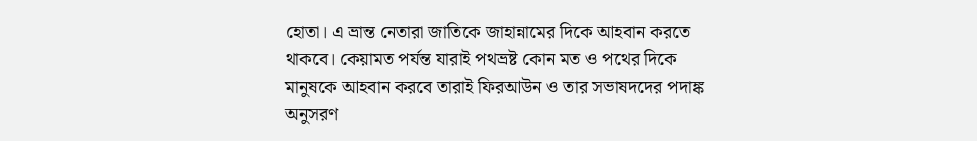হোতা। এ ভ্রান্ত নেতারা জাতিকে জাহান্নামের দিকে আহবান করতে থাকবে। কেয়ামত পর্যন্ত যারাই পথভ্রষ্ট কোন মত ও পথের দিকে মানুষকে আহবান করবে তারাই ফিরআউন ও তার সভাষদদের পদাঙ্ক অনুসরণ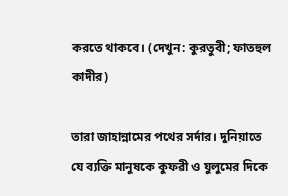করতে থাকবে। (দেখুন: কুরতুবী; ফাতহুল কাদীর)

তারা জাহান্নামের পথের সর্দার। দুনিয়াতে যে ব্যক্তি মানুষকে কুফৱী ও যুলুমের দিকে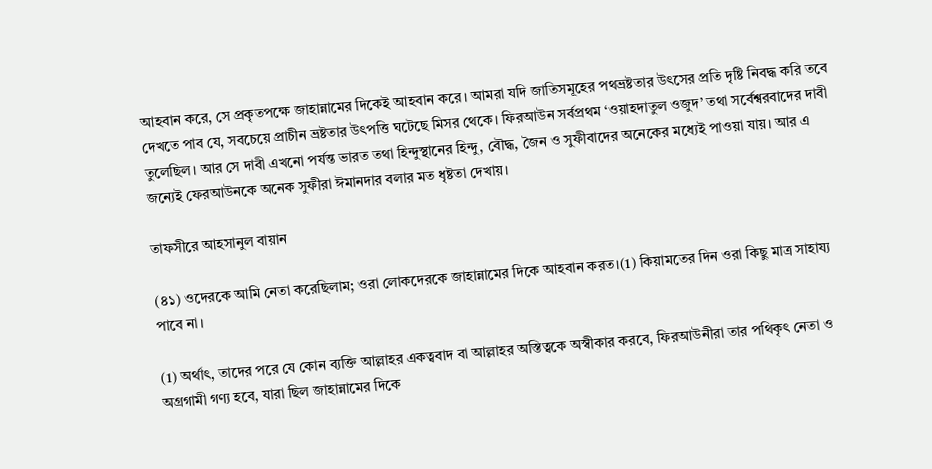আহবান করে, সে প্রকৃতপক্ষে জাহান্নামের দিকেই আহবান করে। আমরা যদি জাতিসমূহের পথভ্রষ্টতার উৎসের প্রতি দৃষ্টি নিবদ্ধ করি তবে দেখতে পাব যে, সবচেয়ে প্রাচীন ভ্ৰষ্টতার উৎপত্তি ঘটেছে মিসর থেকে। ফিরআউন সর্বপ্রথম ‘ওয়াহদাতুল ওজুদ’ তথা সৰ্বেশ্বরবাদের দাবী তুলেছিল। আর সে দাবী এখনো পর্যন্ত ভারত তথা হিন্দুস্থানের হিন্দু, বৌদ্ধ, জৈন ও সুফীবাদের অনেকের মধ্যেই পাওয়া যায়। আর এ জন্যেই ফেরআউনকে অনেক সুফীরা ঈমানদার বলার মত ধৃষ্টতা দেখায়।

তাফসীরে আহসানুল বায়ান

(৪১) ওদেরকে আমি নেতা করেছিলাম; ওরা লোকদেরকে জাহান্নামের দিকে আহবান করত।(1) কিয়ামতের দিন ওরা কিছু মাত্র সাহায্য পাবে না।

(1) অর্থাৎ, তাদের পরে যে কোন ব্যক্তি আল্লাহর একত্ববাদ বা আল্লাহর অস্তিত্বকে অস্বীকার করবে, ফিরআউনীরা তার পথিকৃৎ নেতা ও অগ্রগামী গণ্য হবে, যারা ছিল জাহান্নামের দিকে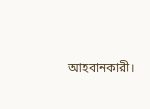আহবানকারী।